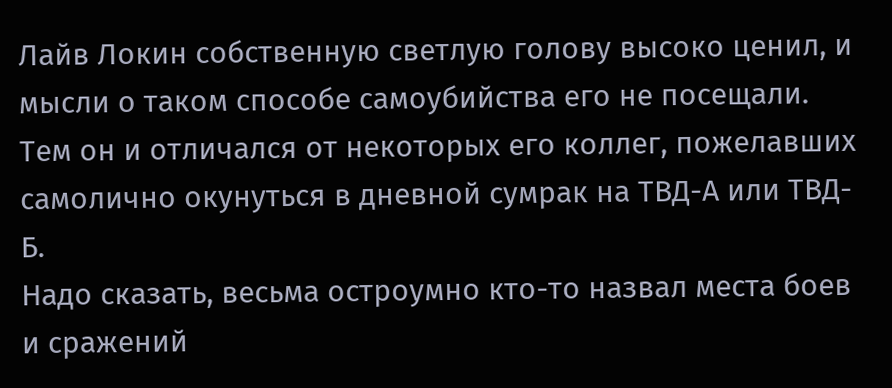Лайв Локин собственную светлую голову высоко ценил, и мысли о таком способе самоубийства его не посещали. Тем он и отличался от некоторых его коллег, пожелавших самолично окунуться в дневной сумрак на ТВД-А или ТВД-Б.
Надо сказать, весьма остроумно кто-то назвал места боев и сражений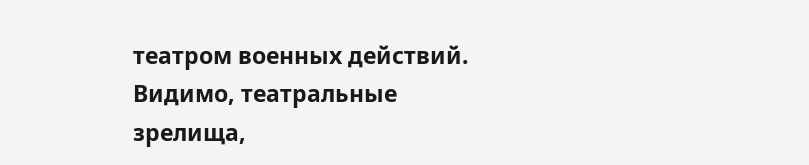театром военных действий. Видимо, театральные зрелища,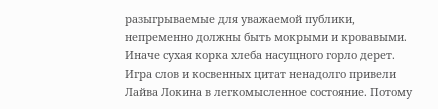разыгрываемые для уважаемой публики, непременно должны быть мокрыми и кровавыми. Иначе сухая корка хлеба насущного горло дерет.
Игра слов и косвенных цитат ненадолго привели Лайва Локина в легкомысленное состояние. Потому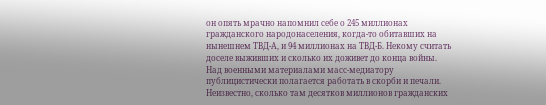он опять мрачно напомнил себе о 245 миллионах гражданского народонаселения, когда-то обитавших на нынешнем ТВД-А, и 94 миллионах на ТВД-Б. Некому считать доселе выживших и сколько их доживет до конца войны.
Над военными материалами масс-медиатору публицистически полагается работать в скорби и печали. Неизвестно, сколько там десятков миллионов гражданских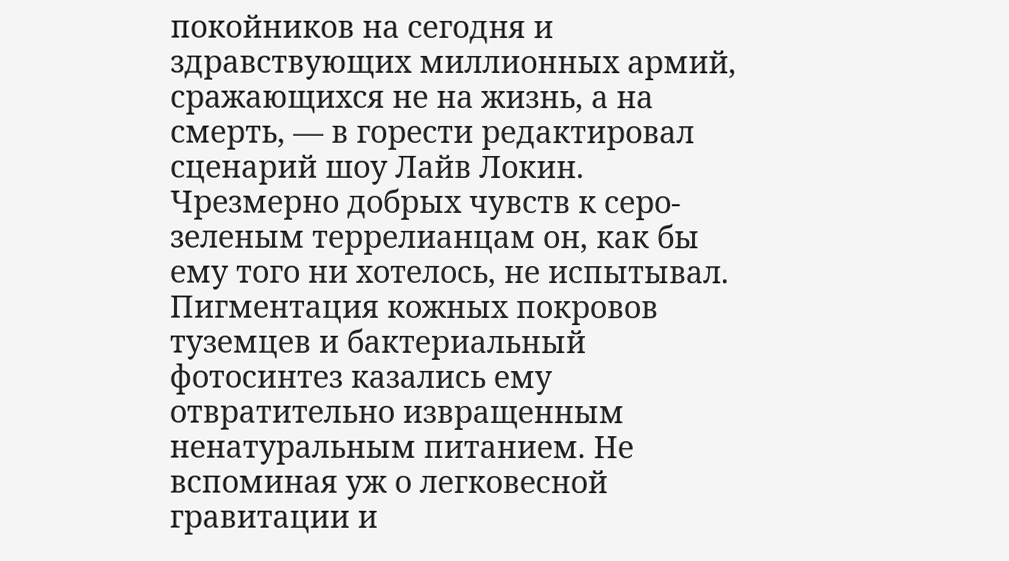покойников на сегодня и здравствующих миллионных армий, сражающихся не на жизнь, а на смерть, — в горести редактировал сценарий шоу Лайв Локин.
Чрезмерно добрых чувств к серо-зеленым террелианцам он, как бы ему того ни хотелось, не испытывал. Пигментация кожных покровов туземцев и бактериальный фотосинтез казались ему отвратительно извращенным ненатуральным питанием. Не вспоминая уж о легковесной гравитации и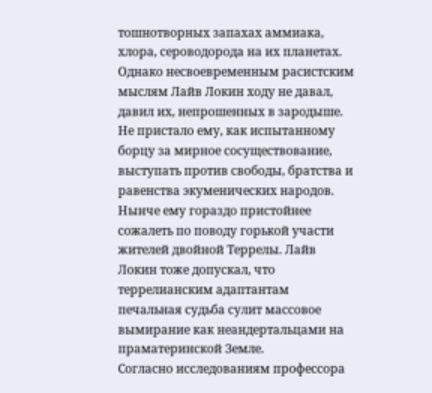тошнотворных запахах аммиака, хлора, сероводорода на их планетах.
Однако несвоевременным расистским мыслям Лайв Локин ходу не давал, давил их, непрошенных в зародыше. Не пристало ему, как испытанному борцу за мирное сосуществование, выступать против свободы, братства и равенства экуменических народов.
Нынче ему гораздо пристойнее сожалеть по поводу горькой участи жителей двойной Террелы. Лайв Локин тоже допускал, что террелианским адаптантам печальная судьба сулит массовое вымирание как неандертальцами на праматеринской Земле.
Согласно исследованиям профессора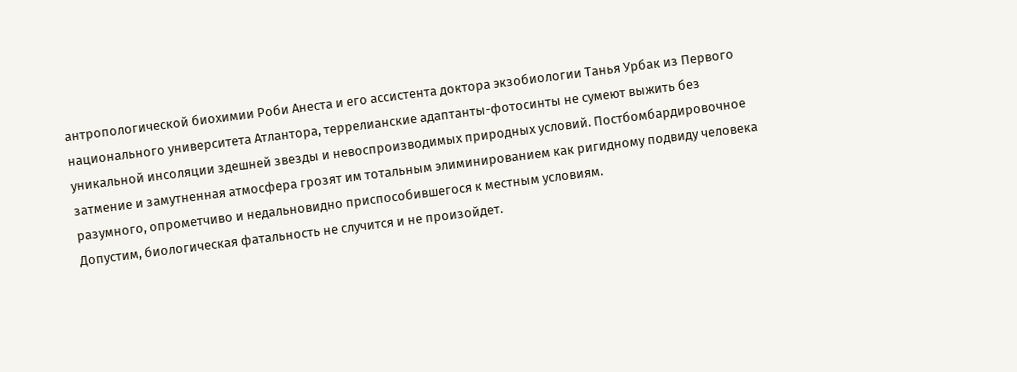антропологической биохимии Роби Анеста и его ассистента доктора экзобиологии Танья Урбак из Первого национального университета Атлантора, террелианские адаптанты-фотосинты не сумеют выжить без уникальной инсоляции здешней звезды и невоспроизводимых природных условий. Постбомбардировочное затмение и замутненная атмосфера грозят им тотальным элиминированием как ригидному подвиду человека разумного, опрометчиво и недальновидно приспособившегося к местным условиям.
Допустим, биологическая фатальность не случится и не произойдет.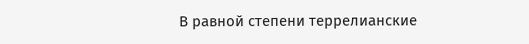В равной степени террелианские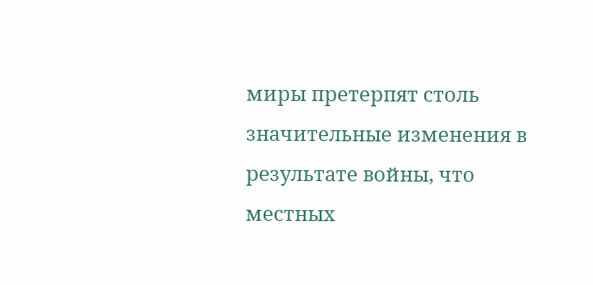миры претерпят столь значительные изменения в результате войны, что местных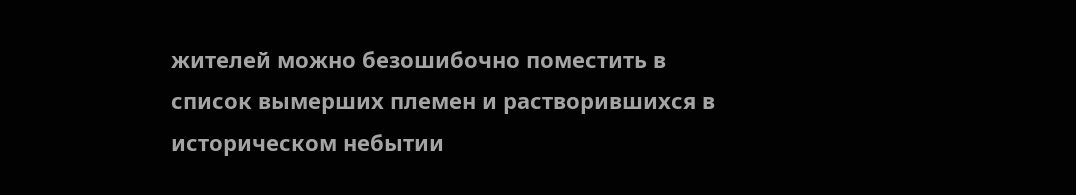жителей можно безошибочно поместить в список вымерших племен и растворившихся в историческом небытии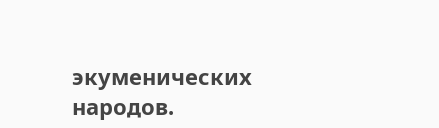экуменических народов.